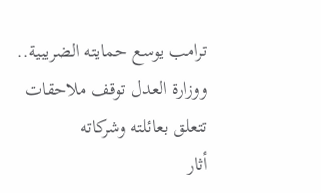ترامب يوسع حمايته الضريبية.. ووزارة العدل توقف ملاحقات تتعلق بعائلته وشركاته
أثار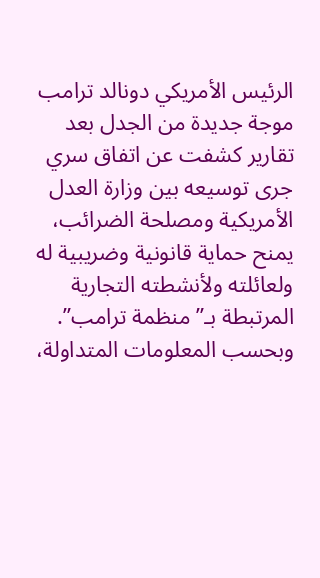الرئيس الأمريكي دونالد ترامب موجة جديدة من الجدل بعد تقارير كشفت عن اتفاق سري جرى توسيعه بين وزارة العدل الأمريكية ومصلحة الضرائب، يمنح حماية قانونية وضريبية له ولعائلته ولأنشطته التجارية المرتبطة بـ”منظمة ترامب”.
وبحسب المعلومات المتداولة،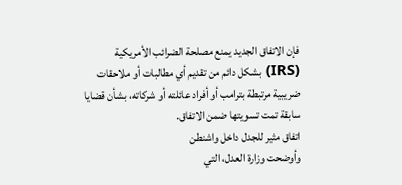فإن الاتفاق الجديد يمنع مصلحة الضرائب الأمريكية (IRS) بشكل دائم من تقديم أي مطالبات أو ملاحقات ضريبية مرتبطة بترامب أو أفراد عائلته أو شركاته، بشأن قضايا سابقة تمت تسويتها ضمن الاتفاق.
اتفاق مثير للجدل داخل واشنطن
وأوضحت وزارة العدل، التي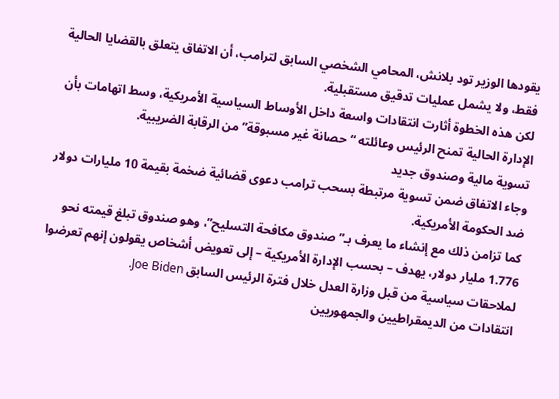يقودها الوزير تود بلانش، المحامي الشخصي السابق لترامب، أن الاتفاق يتعلق بالقضايا الحالية فقط، ولا يشمل عمليات تدقيق مستقبلية.
لكن هذه الخطوة أثارت انتقادات واسعة داخل الأوساط السياسية الأمريكية، وسط اتهامات بأن الإدارة الحالية تمنح الرئيس وعائلته “حصانة غير مسبوقة” من الرقابة الضريبية.
تسوية مالية وصندوق جديد
وجاء الاتفاق ضمن تسوية مرتبطة بسحب ترامب دعوى قضائية ضخمة بقيمة 10 مليارات دولار ضد الحكومة الأمريكية.
كما تزامن ذلك مع إنشاء ما يعرف بـ”صندوق مكافحة التسليح”، وهو صندوق تبلغ قيمته نحو 1.776 مليار دولار، يهدف – بحسب الإدارة الأمريكية – إلى تعويض أشخاص يقولون إنهم تعرضوا لملاحقات سياسية من قبل وزارة العدل خلال فترة الرئيس السابق Joe Biden.
انتقادات من الديمقراطيين والجمهوريين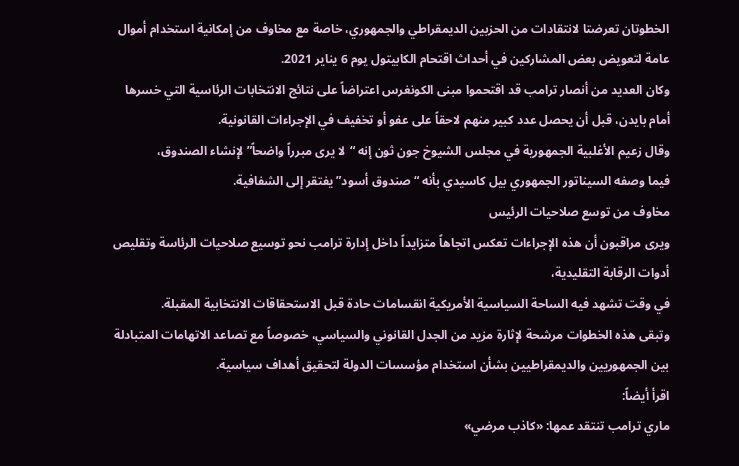الخطوتان تعرضتا لانتقادات من الحزبين الديمقراطي والجمهوري، خاصة مع مخاوف من إمكانية استخدام أموال عامة لتعويض بعض المشاركين في أحداث اقتحام الكابيتول يوم 6 يناير 2021.
وكان العديد من أنصار ترامب قد اقتحموا مبنى الكونغرس اعتراضاً على نتائج الانتخابات الرئاسية التي خسرها أمام بايدن، قبل أن يحصل عدد كبير منهم لاحقاً على عفو أو تخفيف في الإجراءات القانونية.
وقال زعيم الأغلبية الجمهورية في مجلس الشيوخ جون ثون إنه “لا يرى مبرراً واضحاً” لإنشاء الصندوق،
فيما وصفه السيناتور الجمهوري بيل كاسيدي بأنه “صندوق أسود” يفتقر إلى الشفافية.
مخاوف من توسع صلاحيات الرئيس
ويرى مراقبون أن هذه الإجراءات تعكس اتجاهاً متزايداً داخل إدارة ترامب نحو توسيع صلاحيات الرئاسة وتقليص أدوات الرقابة التقليدية،
في وقت تشهد فيه الساحة السياسية الأمريكية انقسامات حادة قبل الاستحقاقات الانتخابية المقبلة.
وتبقى هذه الخطوات مرشحة لإثارة مزيد من الجدل القانوني والسياسي، خصوصاً مع تصاعد الاتهامات المتبادلة بين الجمهوريين والديمقراطيين بشأن استخدام مؤسسات الدولة لتحقيق أهداف سياسية.
اقرأ أيضاً:
ماري ترامب تنتقد عمها: «كاذب مرضي»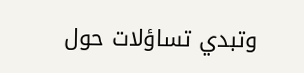وتبدي تساؤلات حول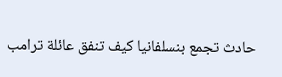حادث تجمع بنسلفانيا كيف تنفق عائلة ترامب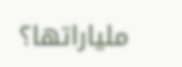ملياراتها؟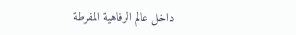داخل عالم الرفاهية المفرطة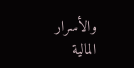والأسرار المالية